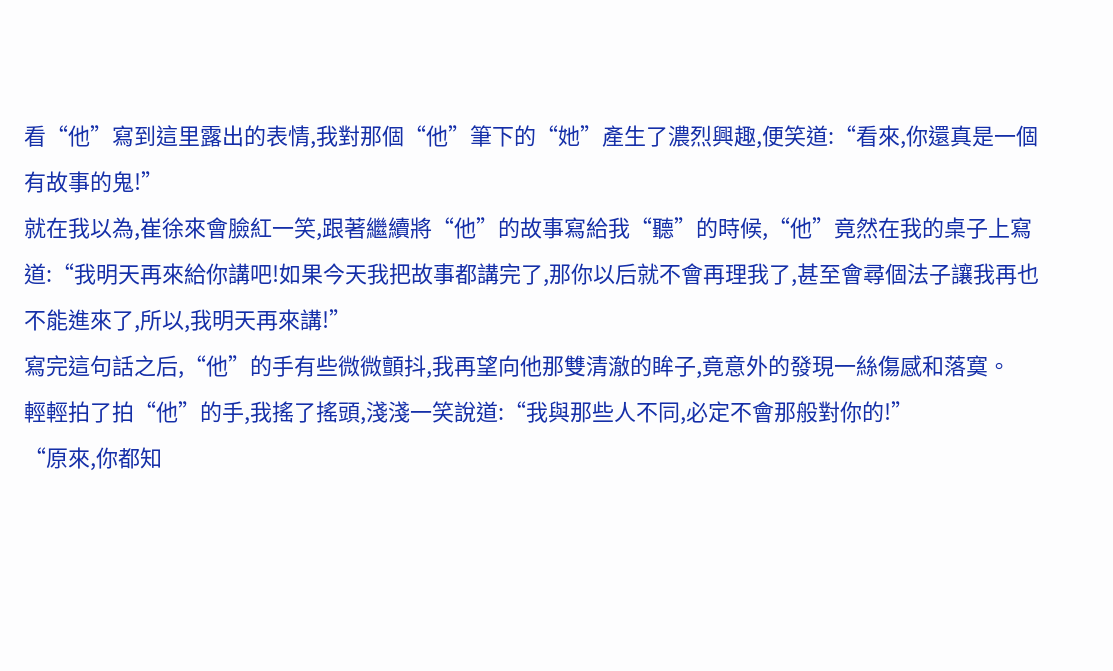看“他”寫到這里露出的表情,我對那個“他”筆下的“她”產生了濃烈興趣,便笑道:“看來,你還真是一個有故事的鬼!”
就在我以為,崔徐來會臉紅一笑,跟著繼續將“他”的故事寫給我“聽”的時候,“他”竟然在我的桌子上寫道:“我明天再來給你講吧!如果今天我把故事都講完了,那你以后就不會再理我了,甚至會尋個法子讓我再也不能進來了,所以,我明天再來講!”
寫完這句話之后,“他”的手有些微微顫抖,我再望向他那雙清澈的眸子,竟意外的發現一絲傷感和落寞。
輕輕拍了拍“他”的手,我搖了搖頭,淺淺一笑說道:“我與那些人不同,必定不會那般對你的!”
“原來,你都知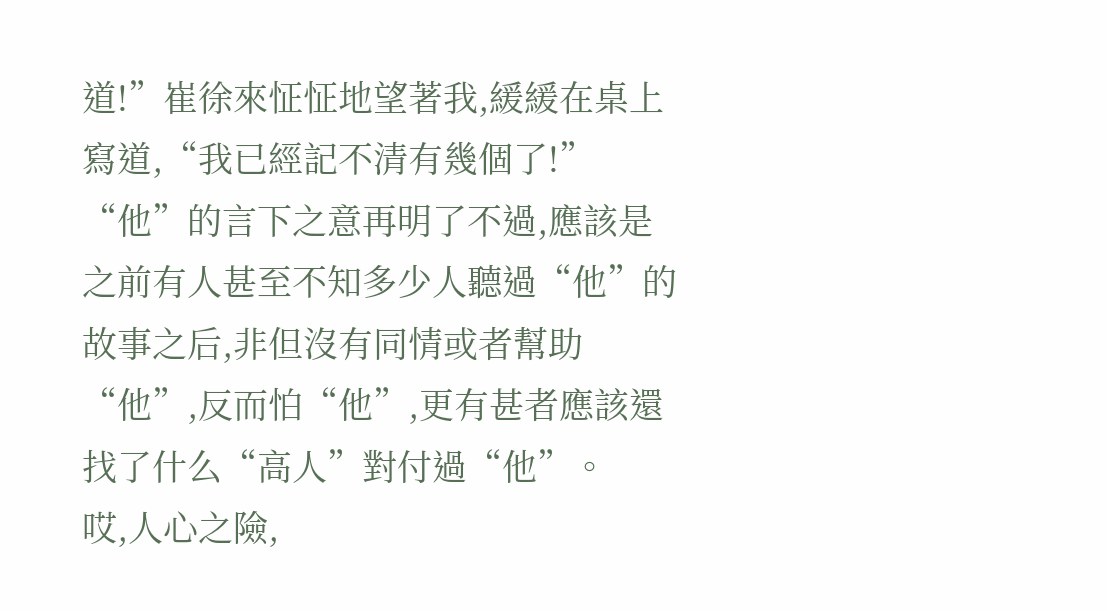道!”崔徐來怔怔地望著我,緩緩在桌上寫道,“我已經記不清有幾個了!”
“他”的言下之意再明了不過,應該是之前有人甚至不知多少人聽過“他”的故事之后,非但沒有同情或者幫助“他”,反而怕“他”,更有甚者應該還找了什么“高人”對付過“他”。
哎,人心之險,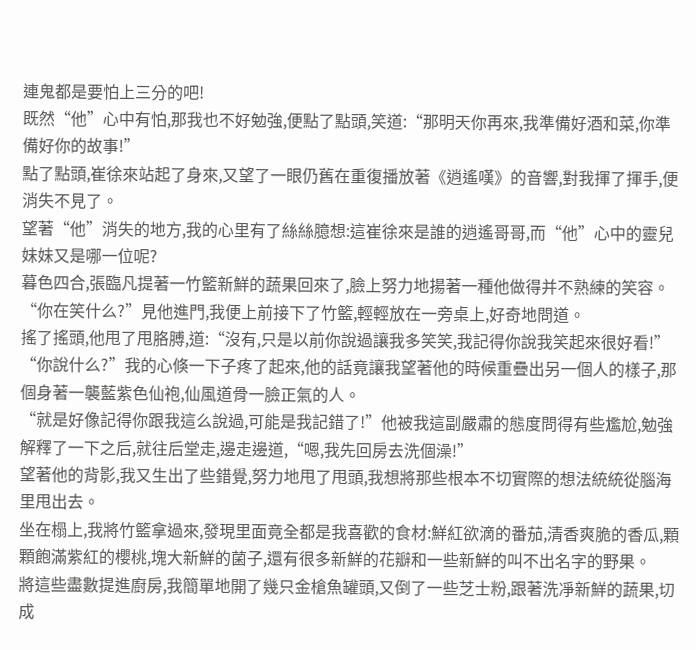連鬼都是要怕上三分的吧!
既然“他”心中有怕,那我也不好勉強,便點了點頭,笑道:“那明天你再來,我準備好酒和菜,你準備好你的故事!”
點了點頭,崔徐來站起了身來,又望了一眼仍舊在重復播放著《逍遙嘆》的音響,對我揮了揮手,便消失不見了。
望著“他”消失的地方,我的心里有了絲絲臆想:這崔徐來是誰的逍遙哥哥,而“他”心中的靈兒妹妹又是哪一位呢?
暮色四合,張臨凡提著一竹籃新鮮的蔬果回來了,臉上努力地揚著一種他做得并不熟練的笑容。
“你在笑什么?”見他進門,我便上前接下了竹籃,輕輕放在一旁桌上,好奇地問道。
搖了搖頭,他甩了甩胳膊,道:“沒有,只是以前你說過讓我多笑笑,我記得你說我笑起來很好看!”
“你說什么?”我的心倏一下子疼了起來,他的話竟讓我望著他的時候重疊出另一個人的樣子,那個身著一襲藍紫色仙袍,仙風道骨一臉正氣的人。
“就是好像記得你跟我這么說過,可能是我記錯了!”他被我這副嚴肅的態度問得有些尷尬,勉強解釋了一下之后,就往后堂走,邊走邊道,“嗯,我先回房去洗個澡!”
望著他的背影,我又生出了些錯覺,努力地甩了甩頭,我想將那些根本不切實際的想法統統從腦海里甩出去。
坐在榻上,我將竹籃拿過來,發現里面竟全都是我喜歡的食材:鮮紅欲滴的番茄,清香爽脆的香瓜,顆顆飽滿紫紅的櫻桃,塊大新鮮的菌子,還有很多新鮮的花瓣和一些新鮮的叫不出名字的野果。
將這些盡數提進廚房,我簡單地開了幾只金槍魚罐頭,又倒了一些芝士粉,跟著洗凈新鮮的蔬果,切成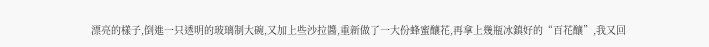漂亮的樣子,倒進一只透明的玻璃制大碗,又加上些沙拉醬,重新做了一大份蜂蜜釀花,再拿上幾瓶冰鎮好的“百花釀”,我又回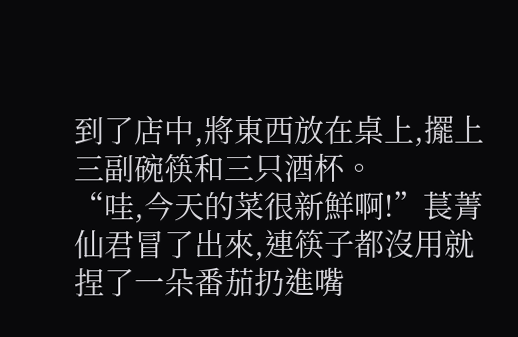到了店中,將東西放在桌上,擺上三副碗筷和三只酒杯。
“哇,今天的菜很新鮮啊!”萇菁仙君冒了出來,連筷子都沒用就捏了一朵番茄扔進嘴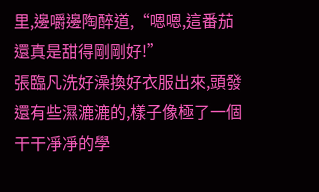里,邊嚼邊陶醉道,“嗯嗯,這番茄還真是甜得剛剛好!”
張臨凡洗好澡換好衣服出來,頭發還有些濕漉漉的,樣子像極了一個干干凈凈的學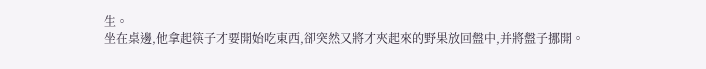生。
坐在桌邊,他拿起筷子才要開始吃東西,卻突然又將才夾起來的野果放回盤中,并將盤子挪開。